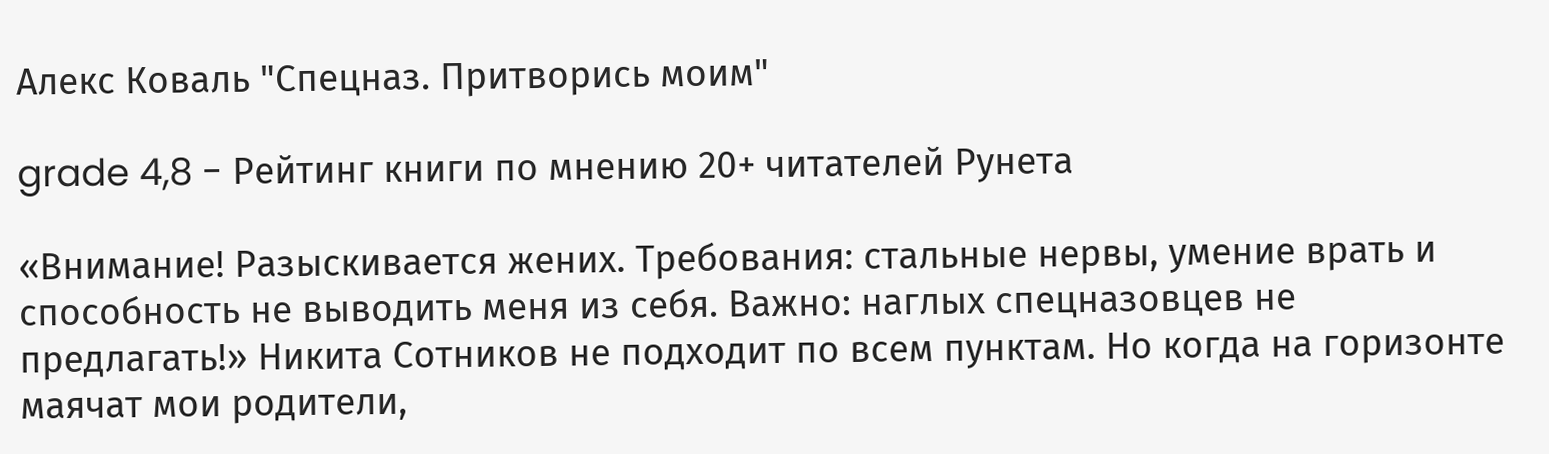Алекс Коваль "Спецназ. Притворись моим"

grade 4,8 - Рейтинг книги по мнению 20+ читателей Рунета

«Внимание! Разыскивается жених. Требования: стальные нервы, умение врать и способность не выводить меня из себя. Важно: наглых спецназовцев не предлагать!» Никита Сотников не подходит по всем пунктам. Но когда на горизонте маячат мои родители,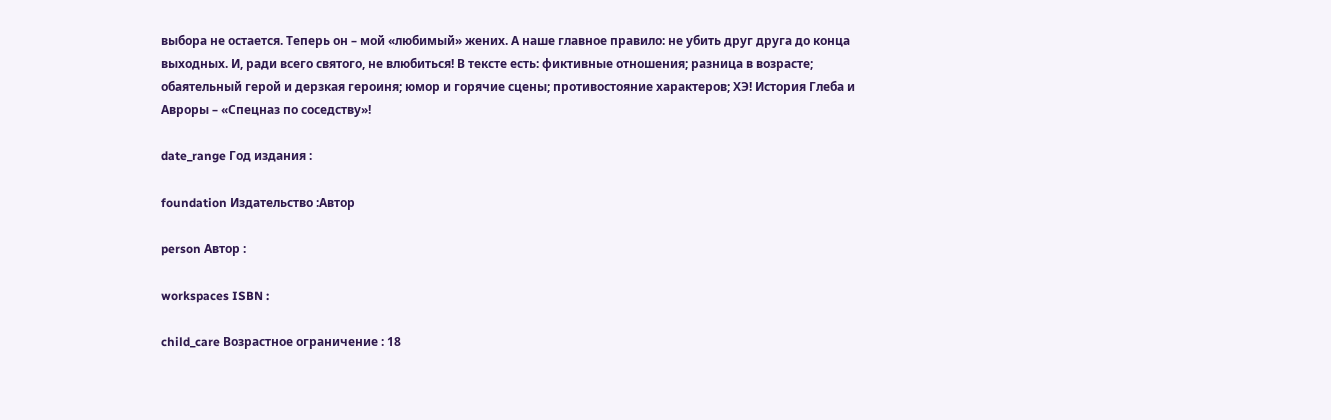выбора не остается. Теперь он – мой «любимый» жених. А наше главное правило: не убить друг друга до конца выходных. И, ради всего святого, не влюбиться! В тексте есть: фиктивные отношения; разница в возрасте; обаятельный герой и дерзкая героиня; юмор и горячие сцены; противостояние характеров; ХЭ! История Глеба и Авроры – «Спецназ по соседству»!

date_range Год издания :

foundation Издательство :Автор

person Автор :

workspaces ISBN :

child_care Возрастное ограничение : 18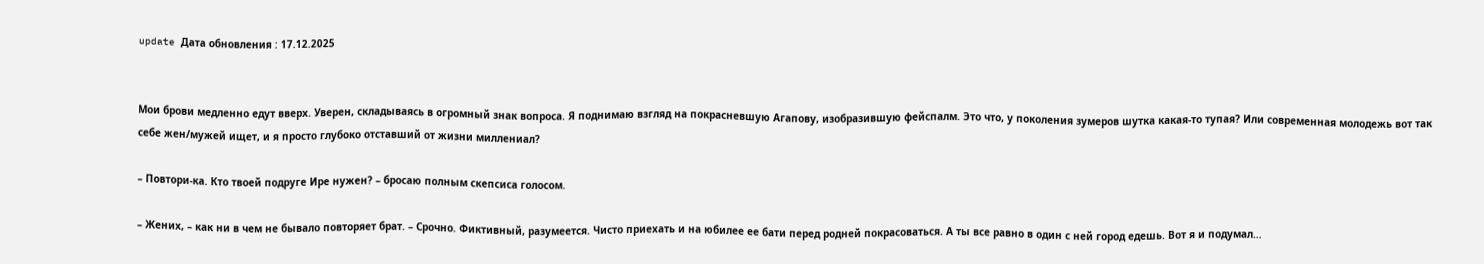update Дата обновления : 17.12.2025


Мои брови медленно едут вверх. Уверен, складываясь в огромный знак вопроса. Я поднимаю взгляд на покрасневшую Агапову, изобразившую фейспалм. Это что, у поколения зумеров шутка какая-то тупая? Или современная молодежь вот так себе жен/мужей ищет, и я просто глубоко отставший от жизни миллениал?

– Повтори-ка. Кто твоей подруге Ире нужен? – бросаю полным скепсиса голосом.

– Жених, – как ни в чем не бывало повторяет брат. – Срочно. Фиктивный, разумеется. Чисто приехать и на юбилее ее бати перед родней покрасоваться. А ты все равно в один с ней город едешь. Вот я и подумал…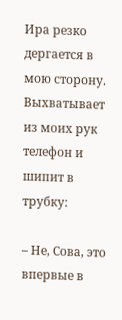Ира резко дергается в мою сторону. Выхватывает из моих рук телефон и шипит в трубку:

– Не, Сова, это впервые в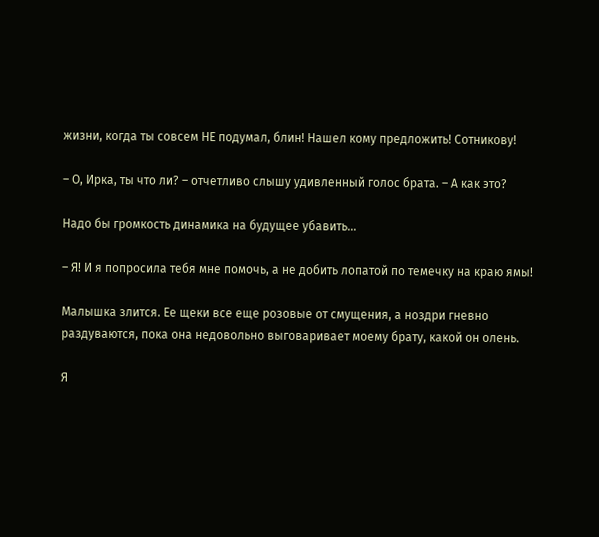жизни, когда ты совсем НЕ подумал, блин! Нашел кому предложить! Сотникову!

– О, Ирка, ты что ли? – отчетливо слышу удивленный голос брата. – А как это?

Надо бы громкость динамика на будущее убавить…

– Я! И я попросила тебя мне помочь, а не добить лопатой по темечку на краю ямы!

Малышка злится. Ее щеки все еще розовые от смущения, а ноздри гневно раздуваются, пока она недовольно выговаривает моему брату, какой он олень.

Я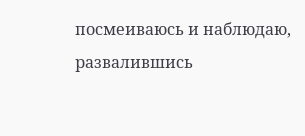посмеиваюсь и наблюдаю, развалившись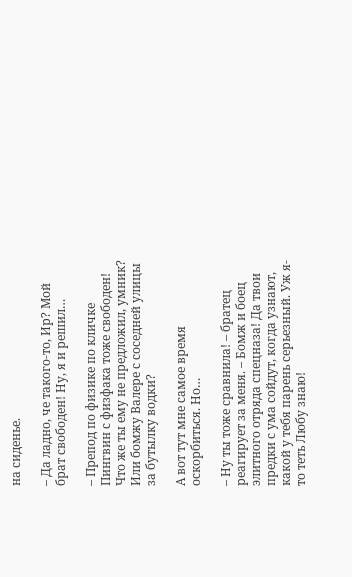на сиденье.

– Да ладно, че такого-то, Ир? Мой брат свободен! Ну, я и решил…

– Препод по физике по кличке Пингвин с физфака тоже свободен! Что же ты ему не предложил, умник? Или бомжу Валере с соседней улицы за бутылку водки?

А вот тут мне самое время оскорбиться. Но…

– Ну ты тоже сравнила! – братец реагирует за меня. – Бомж и боец элитного отряда спецназа! Да твои предки с ума сойдут, когда узнают, какой у тебя парень серьезный. Уж я-то теть Любу знаю!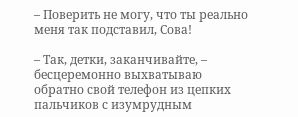– Поверить не могу, что ты реально меня так подставил, Сова!

– Так, детки, заканчивайте, – бесцеремонно выхватываю обратно свой телефон из цепких пальчиков с изумрудным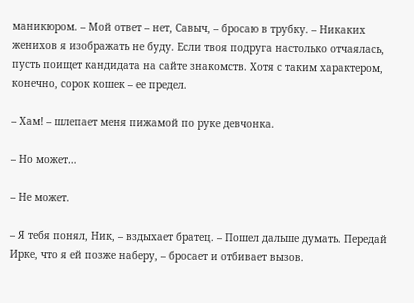маникюром. – Мой ответ – нет, Савыч, – бросаю в трубку. – Никаких женихов я изображать не буду. Если твоя подруга настолько отчаялась, пусть поищет кандидата на сайте знакомств. Хотя с таким характером, конечно, сорок кошек – ее предел.

– Хам! – шлепает меня пижамой по руке девчонка.

– Но может…

– Не может.

– Я тебя понял, Ник, – вздыхает братец. – Пошел дальше думать. Передай Ирке, что я ей позже наберу, – бросает и отбивает вызов.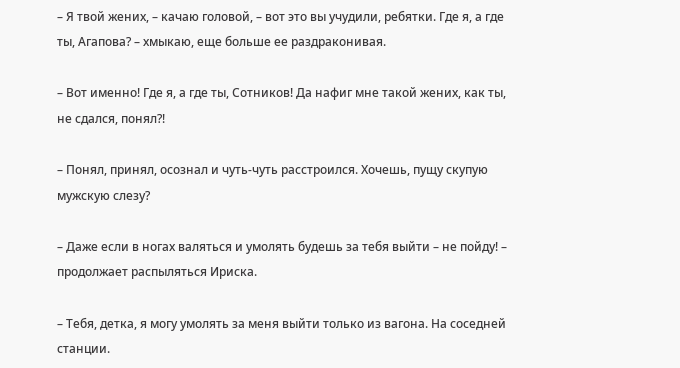– Я твой жених, – качаю головой, – вот это вы учудили, ребятки. Где я, а где ты, Агапова? – хмыкаю, еще больше ее раздраконивая.

– Вот именно! Где я, а где ты, Сотников! Да нафиг мне такой жених, как ты, не сдался, понял?!

– Понял, принял, осознал и чуть-чуть расстроился. Хочешь, пущу скупую мужскую слезу?

– Даже если в ногах валяться и умолять будешь за тебя выйти – не пойду! – продолжает распыляться Ириска.

– Тебя, детка, я могу умолять за меня выйти только из вагона. На соседней станции.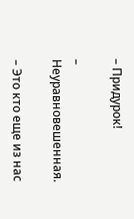– Придурок!

– Неуравновешенная.

– Это кто еще из нас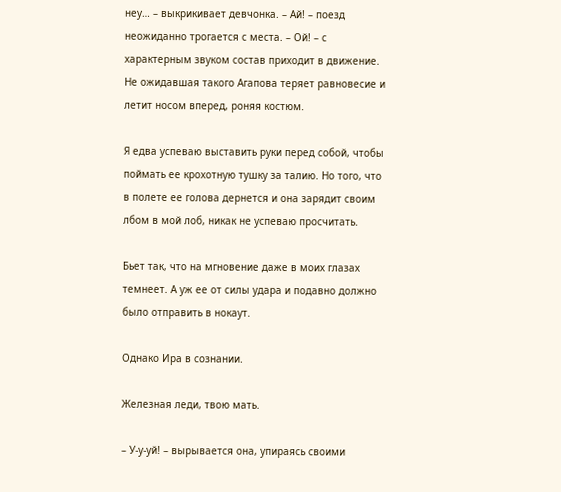неу… – выкрикивает девчонка. – Ай! – поезд неожиданно трогается с места. – Ой! – с характерным звуком состав приходит в движение. Не ожидавшая такого Агапова теряет равновесие и летит носом вперед, роняя костюм.

Я едва успеваю выставить руки перед собой, чтобы поймать ее крохотную тушку за талию. Но того, что в полете ее голова дернется и она зарядит своим лбом в мой лоб, никак не успеваю просчитать.

Бьет так, что на мгновение даже в моих глазах темнеет. А уж ее от силы удара и подавно должно было отправить в нокаут.

Однако Ира в сознании.

Железная леди, твою мать.

– У-у-уй! – вырывается она, упираясь своими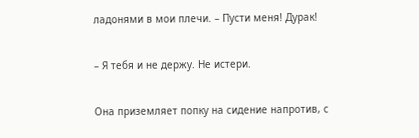ладонями в мои плечи. – Пусти меня! Дурак!

– Я тебя и не держу. Не истери.

Она приземляет попку на сидение напротив, с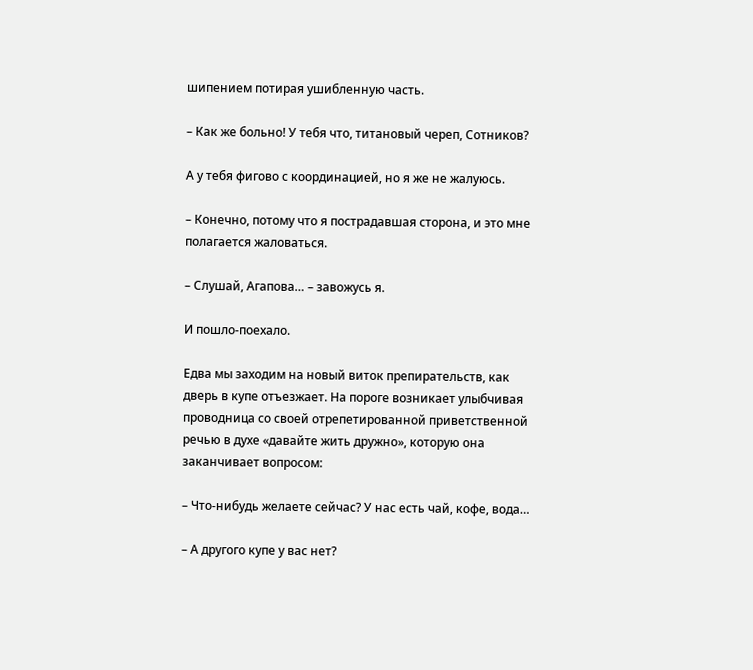шипением потирая ушибленную часть.

– Как же больно! У тебя что, титановый череп, Сотников?

А у тебя фигово с координацией, но я же не жалуюсь.

– Конечно, потому что я пострадавшая сторона, и это мне полагается жаловаться.

– Слушай, Агапова… – завожусь я.

И пошло-поехало.

Едва мы заходим на новый виток препирательств, как дверь в купе отъезжает. На пороге возникает улыбчивая проводница со своей отрепетированной приветственной речью в духе «давайте жить дружно», которую она заканчивает вопросом:

– Что-нибудь желаете сейчас? У нас есть чай, кофе, вода…

– А другого купе у вас нет?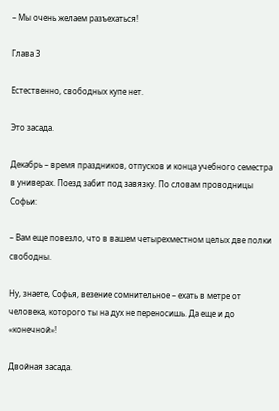– Мы очень желаем разъехаться!

Глава 3

Естественно, свободных купе нет.

Это засада.

Декабрь – время праздников, отпусков и конца учебного семестра в универах. Поезд забит под завязку. По словам проводницы Софьи:

– Вам еще повезло, что в вашем четырехместном целых две полки свободны.

Ну, знаете, Софья, везение сомнительное – ехать в метре от человека, которого ты на дух не переносишь. Да еще и до «конечной»!

Двойная засада.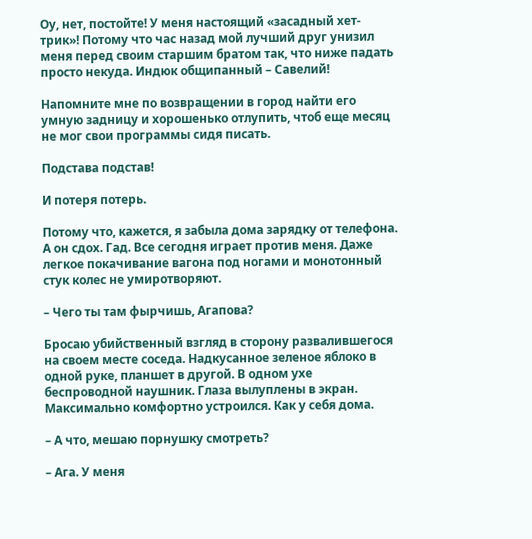Оу, нет, постойте! У меня настоящий «засадный хет-трик»! Потому что час назад мой лучший друг унизил меня перед своим старшим братом так, что ниже падать просто некуда. Индюк общипанный – Савелий!

Напомните мне по возвращении в город найти его умную задницу и хорошенько отлупить, чтоб еще месяц не мог свои программы сидя писать.

Подстава подстав!

И потеря потерь.

Потому что, кажется, я забыла дома зарядку от телефона. А он сдох. Гад. Все сегодня играет против меня. Даже легкое покачивание вагона под ногами и монотонный стук колес не умиротворяют.

– Чего ты там фырчишь, Агапова?

Бросаю убийственный взгляд в сторону развалившегося на своем месте соседа. Надкусанное зеленое яблоко в одной руке, планшет в другой. В одном ухе беспроводной наушник. Глаза вылуплены в экран. Максимально комфортно устроился. Как у себя дома.

– А что, мешаю порнушку смотреть?

– Ага. У меня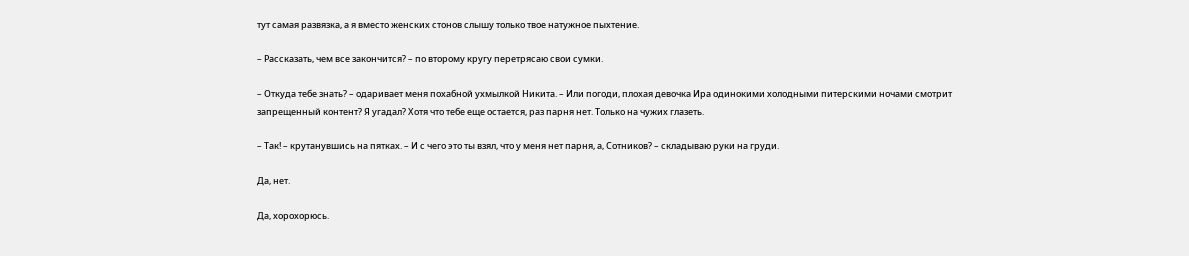тут самая развязка, а я вместо женских стонов слышу только твое натужное пыхтение.

– Рассказать, чем все закончится? – по второму кругу перетрясаю свои сумки.

– Откуда тебе знать? – одаривает меня похабной ухмылкой Никита. – Или погоди, плохая девочка Ира одинокими холодными питерскими ночами смотрит запрещенный контент? Я угадал? Хотя что тебе еще остается, раз парня нет. Только на чужих глазеть.

– Так! – крутанувшись на пятках. – И с чего это ты взял, что у меня нет парня, а, Сотников? – складываю руки на груди.

Да, нет.

Да, хорохорюсь.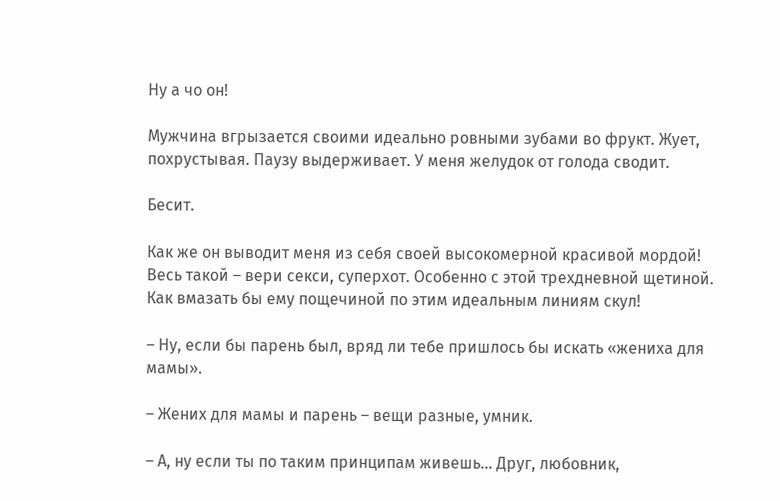Ну а чо он!

Мужчина вгрызается своими идеально ровными зубами во фрукт. Жует, похрустывая. Паузу выдерживает. У меня желудок от голода сводит.

Бесит.

Как же он выводит меня из себя своей высокомерной красивой мордой! Весь такой – вери секси, суперхот. Особенно с этой трехдневной щетиной. Как вмазать бы ему пощечиной по этим идеальным линиям скул!

– Ну, если бы парень был, вряд ли тебе пришлось бы искать «жениха для мамы».

– Жених для мамы и парень – вещи разные, умник.

– А, ну если ты по таким принципам живешь… Друг, любовник,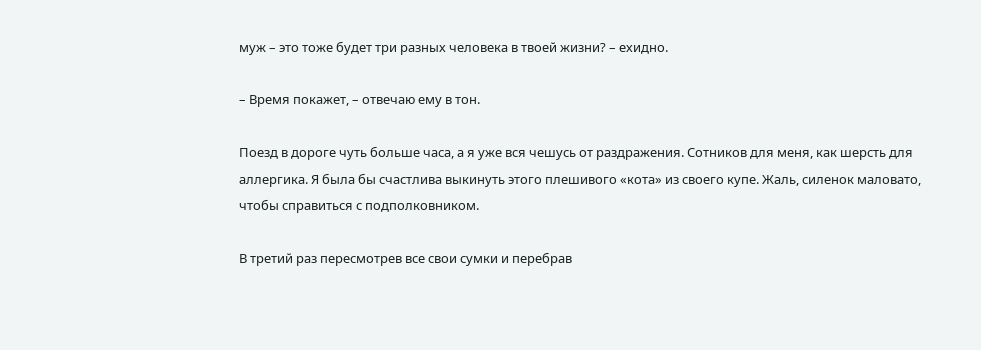муж – это тоже будет три разных человека в твоей жизни? – ехидно.

– Время покажет, – отвечаю ему в тон.

Поезд в дороге чуть больше часа, а я уже вся чешусь от раздражения. Сотников для меня, как шерсть для аллергика. Я была бы счастлива выкинуть этого плешивого «кота» из своего купе. Жаль, силенок маловато, чтобы справиться с подполковником.

В третий раз пересмотрев все свои сумки и перебрав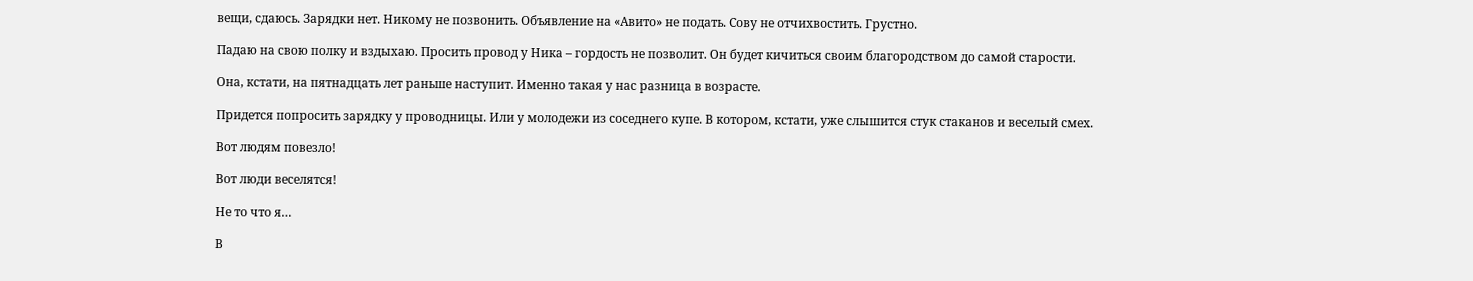вещи, сдаюсь. Зарядки нет. Никому не позвонить. Объявление на «Авито» не подать. Сову не отчихвостить. Грустно.

Падаю на свою полку и вздыхаю. Просить провод у Ника – гордость не позволит. Он будет кичиться своим благородством до самой старости.

Она, кстати, на пятнадцать лет раньше наступит. Именно такая у нас разница в возрасте.

Придется попросить зарядку у проводницы. Или у молодежи из соседнего купе. В котором, кстати, уже слышится стук стаканов и веселый смех.

Вот людям повезло!

Вот люди веселятся!

Не то что я…

В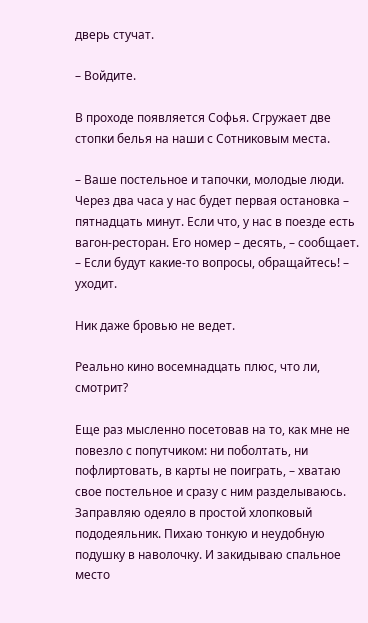дверь стучат.

– Войдите.

В проходе появляется Софья. Сгружает две стопки белья на наши с Сотниковым места.

– Ваше постельное и тапочки, молодые люди. Через два часа у нас будет первая остановка – пятнадцать минут. Если что, у нас в поезде есть вагон-ресторан. Его номер – десять, – сообщает. – Если будут какие-то вопросы, обращайтесь! – уходит.

Ник даже бровью не ведет.

Реально кино восемнадцать плюс, что ли, смотрит?

Еще раз мысленно посетовав на то, как мне не повезло с попутчиком: ни поболтать, ни пофлиртовать, в карты не поиграть, – хватаю свое постельное и сразу с ним разделываюсь. Заправляю одеяло в простой хлопковый пододеяльник. Пихаю тонкую и неудобную подушку в наволочку. И закидываю спальное место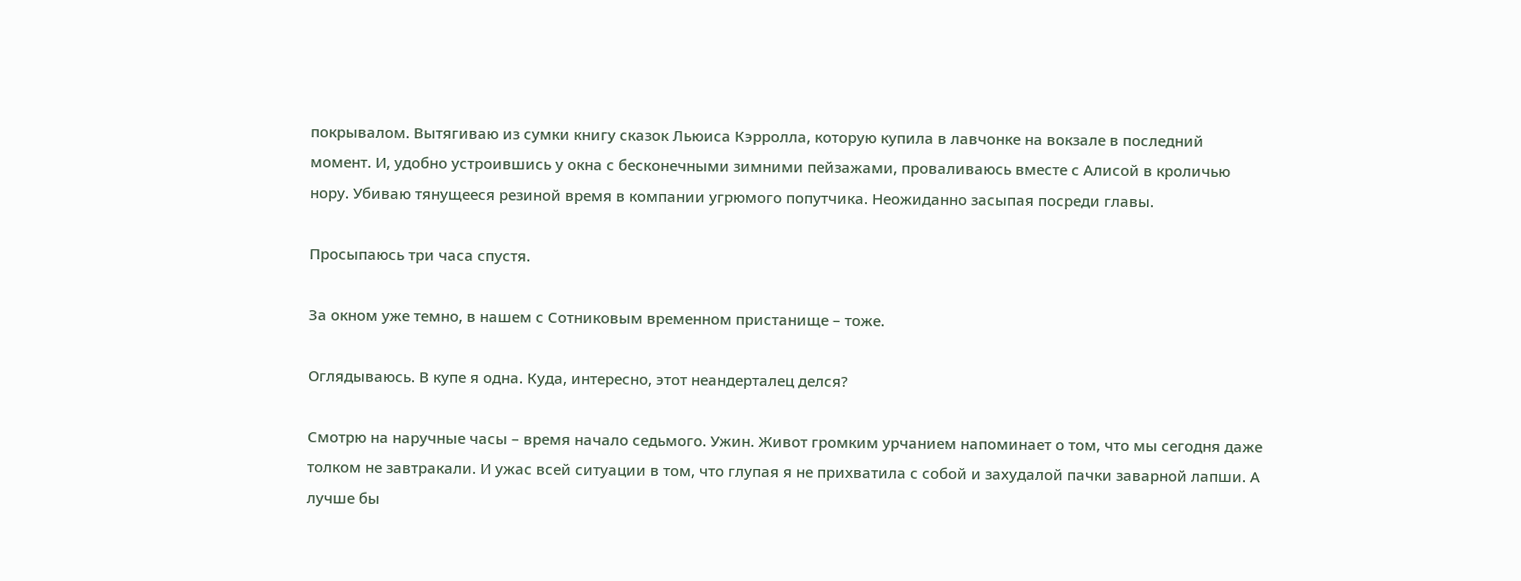покрывалом. Вытягиваю из сумки книгу сказок Льюиса Кэрролла, которую купила в лавчонке на вокзале в последний момент. И, удобно устроившись у окна с бесконечными зимними пейзажами, проваливаюсь вместе с Алисой в кроличью нору. Убиваю тянущееся резиной время в компании угрюмого попутчика. Неожиданно засыпая посреди главы.

Просыпаюсь три часа спустя.

За окном уже темно, в нашем с Сотниковым временном пристанище – тоже.

Оглядываюсь. В купе я одна. Куда, интересно, этот неандерталец делся?

Смотрю на наручные часы – время начало седьмого. Ужин. Живот громким урчанием напоминает о том, что мы сегодня даже толком не завтракали. И ужас всей ситуации в том, что глупая я не прихватила с собой и захудалой пачки заварной лапши. А лучше бы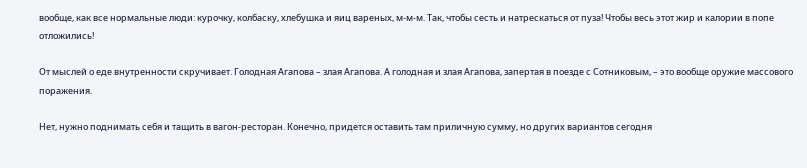вообще, как все нормальные люди: курочку, колбаску, хлебушка и яиц вареных, м-м-м. Так, чтобы сесть и натрескаться от пуза! Чтобы весь этот жир и калории в попе отложились!

От мыслей о еде внутренности скручивает. Голодная Агапова – злая Агапова. А голодная и злая Агапова, запертая в поезде с Сотниковым, – это вообще оружие массового поражения.

Нет, нужно поднимать себя и тащить в вагон-ресторан. Конечно, придется оставить там приличную сумму, но других вариантов сегодня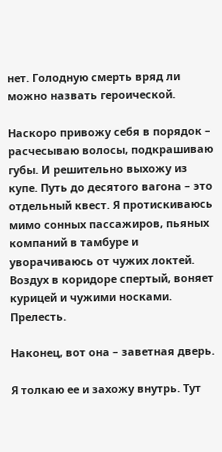нет. Голодную смерть вряд ли можно назвать героической.

Наскоро привожу себя в порядок – расчесываю волосы, подкрашиваю губы. И решительно выхожу из купе. Путь до десятого вагона – это отдельный квест. Я протискиваюсь мимо сонных пассажиров, пьяных компаний в тамбуре и уворачиваюсь от чужих локтей. Воздух в коридоре спертый, воняет курицей и чужими носками. Прелесть.

Наконец, вот она – заветная дверь.

Я толкаю ее и захожу внутрь. Тут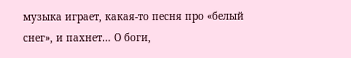музыка играет, какая-то песня про «белый снег», и пахнет… О боги,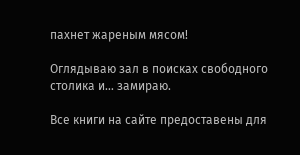пахнет жареным мясом!

Оглядываю зал в поисках свободного столика и… замираю.

Все книги на сайте предоставены для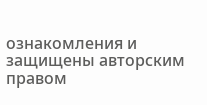ознакомления и защищены авторским правом